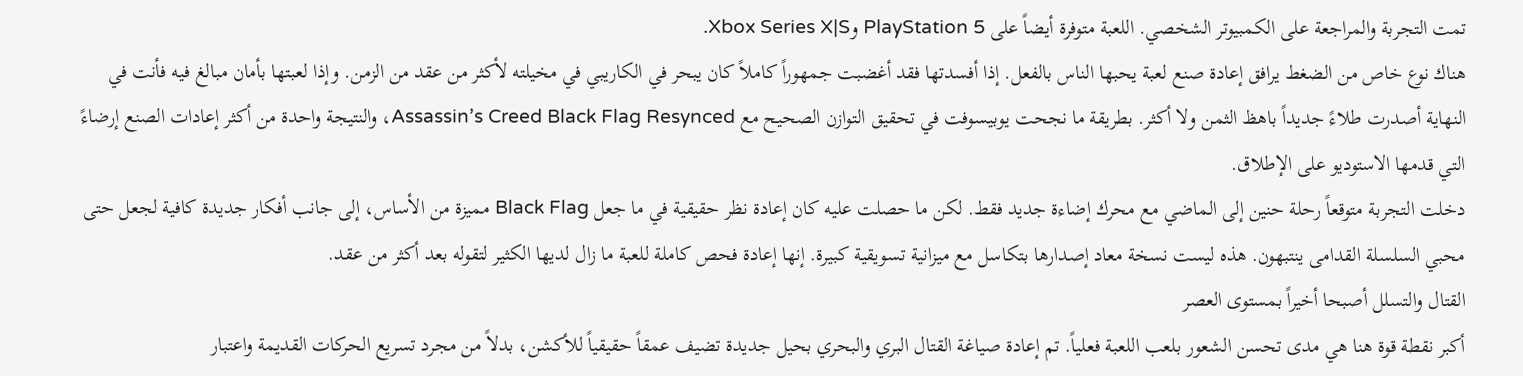تمت التجربة والمراجعة على الكمبيوتر الشخصي. اللعبة متوفرة أيضاً على PlayStation 5 وXbox Series X|S.
هناك نوع خاص من الضغط يرافق إعادة صنع لعبة يحبها الناس بالفعل. إذا أفسدتها فقد أغضبت جمهوراً كاملاً كان يبحر في الكاريبي في مخيلته لأكثر من عقد من الزمن. وإذا لعبتها بأمان مبالغ فيه فأنت في النهاية أصدرت طلاءً جديداً باهظ الثمن ولا أكثر. بطريقة ما نجحت يوبيسوفت في تحقيق التوازن الصحيح مع Assassin’s Creed Black Flag Resynced، والنتيجة واحدة من أكثر إعادات الصنع إرضاءً التي قدمها الاستوديو على الإطلاق.
دخلت التجربة متوقعاً رحلة حنين إلى الماضي مع محرك إضاءة جديد فقط. لكن ما حصلت عليه كان إعادة نظر حقيقية في ما جعل Black Flag مميزة من الأساس، إلى جانب أفكار جديدة كافية لجعل حتى محبي السلسلة القدامى ينتبهون. هذه ليست نسخة معاد إصدارها بتكاسل مع ميزانية تسويقية كبيرة. إنها إعادة فحص كاملة للعبة ما زال لديها الكثير لتقوله بعد أكثر من عقد.
القتال والتسلل أصبحا أخيراً بمستوى العصر
أكبر نقطة قوة هنا هي مدى تحسن الشعور بلعب اللعبة فعلياً. تم إعادة صياغة القتال البري والبحري بحيل جديدة تضيف عمقاً حقيقياً للأكشن، بدلاً من مجرد تسريع الحركات القديمة واعتبار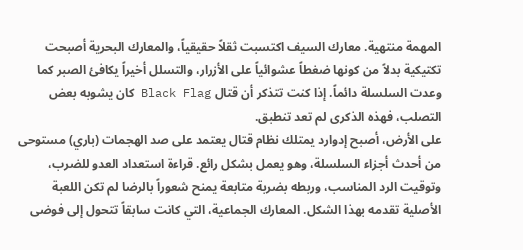المهمة منتهية. معارك السيف اكتسبت ثقلاً حقيقياً، والمعارك البحرية أصبحت تكتيكية بدلاً من كونها ضغطاً عشوائياً على الأزرار، والتسلل أخيراً يكافئ الصبر كما وعدت السلسلة دائماً. إذا كنت تتذكر أن قتال Black Flag كان يشوبه بعض التصلب، فهذه الذكرى لم تعد تنطبق.
على الأرض، أصبح إدوارد يمتلك نظام قتال يعتمد على صد الهجمات (باري) مستوحى من أحدث أجزاء السلسلة، وهو يعمل بشكل رائع. قراءة استعداد العدو للضرب، وتوقيت الرد المناسب، وربطه بضربة متابعة يمنح شعوراً بالرضا لم تكن اللعبة الأصلية تقدمه بهذا الشكل. المعارك الجماعية، التي كانت سابقاً تتحول إلى فوضى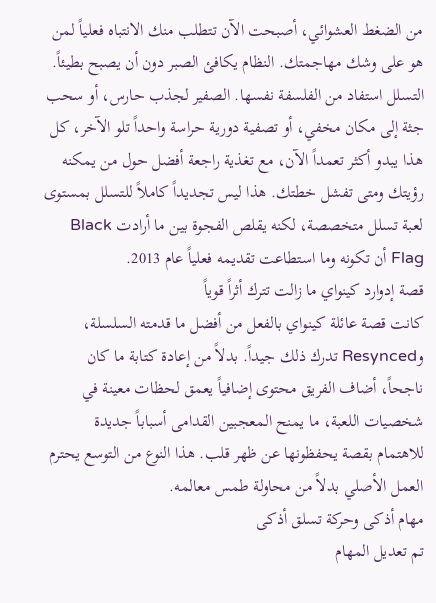من الضغط العشوائي، أصبحت الآن تتطلب منك الانتباه فعلياً لمن هو على وشك مهاجمتك. النظام يكافئ الصبر دون أن يصبح بطيئاً.
التسلل استفاد من الفلسفة نفسها. الصفير لجذب حارس، أو سحب جثة إلى مكان مخفي، أو تصفية دورية حراسة واحداً تلو الآخر، كل هذا يبدو أكثر تعمداً الآن، مع تغذية راجعة أفضل حول من يمكنه رؤيتك ومتى تفشل خطتك. هذا ليس تجديداً كاملاً للتسلل بمستوى لعبة تسلل متخصصة، لكنه يقلص الفجوة بين ما أرادت Black Flag أن تكونه وما استطاعت تقديمه فعلياً عام 2013.
قصة إدوارد كينواي ما زالت تترك أثراً قوياً
كانت قصة عائلة كينواي بالفعل من أفضل ما قدمته السلسلة، وResynced تدرك ذلك جيداً. بدلاً من إعادة كتابة ما كان ناجحاً، أضاف الفريق محتوى إضافياً يعمق لحظات معينة في شخصيات اللعبة، ما يمنح المعجبين القدامى أسباباً جديدة للاهتمام بقصة يحفظونها عن ظهر قلب. هذا النوع من التوسع يحترم العمل الأصلي بدلاً من محاولة طمس معالمه.
مهام أذكى وحركة تسلق أذكى
تم تعديل المهام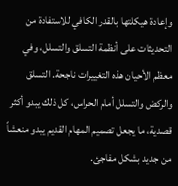وإعادة هيكلتها بالقدر الكافي للاستفادة من التحديثات على أنظمة التسلق والتسلل، وفي معظم الأحيان هذه التغييرات ناجحة. التسلق والركض والتسلل أمام الحراس، كل ذلك يبدو أكثر قصدية، ما يجعل تصميم المهام القديم يبدو منعشاً من جديد بشكل مفاجئ.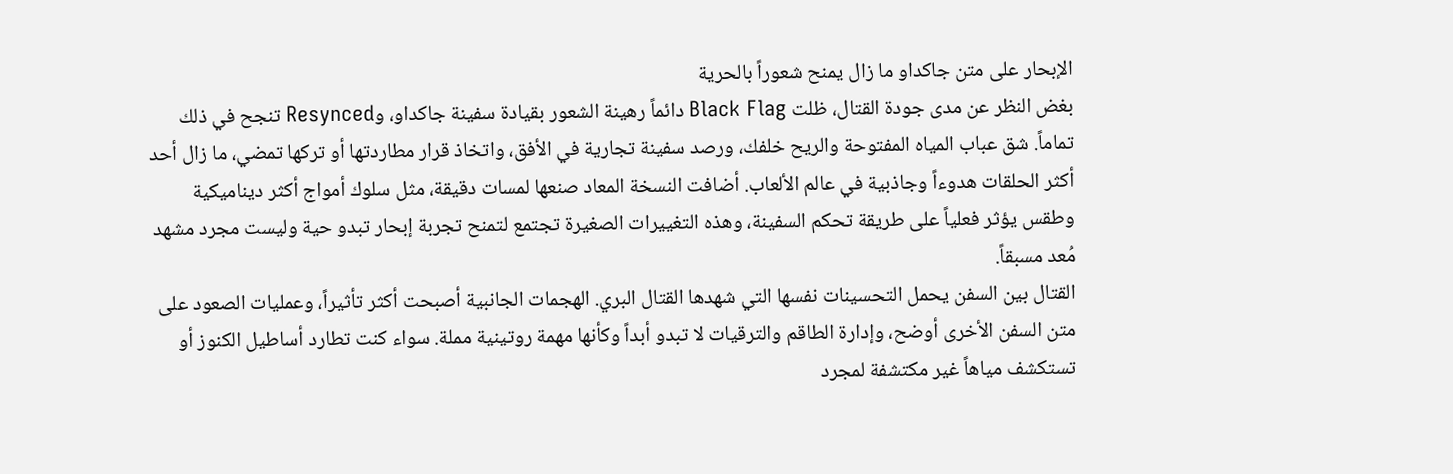الإبحار على متن جاكداو ما زال يمنح شعوراً بالحرية
بغض النظر عن مدى جودة القتال، ظلت Black Flag دائماً رهينة الشعور بقيادة سفينة جاكداو، وResynced تنجح في ذلك تماماً. شق عباب المياه المفتوحة والريح خلفك، ورصد سفينة تجارية في الأفق، واتخاذ قرار مطاردتها أو تركها تمضي، ما زال أحد أكثر الحلقات هدوءاً وجاذبية في عالم الألعاب. أضافت النسخة المعاد صنعها لمسات دقيقة، مثل سلوك أمواج أكثر ديناميكية وطقس يؤثر فعلياً على طريقة تحكم السفينة، وهذه التغييرات الصغيرة تجتمع لتمنح تجربة إبحار تبدو حية وليست مجرد مشهد مُعد مسبقاً.
القتال بين السفن يحمل التحسينات نفسها التي شهدها القتال البري. الهجمات الجانبية أصبحت أكثر تأثيراً، وعمليات الصعود على متن السفن الأخرى أوضح، وإدارة الطاقم والترقيات لا تبدو أبداً وكأنها مهمة روتينية مملة. سواء كنت تطارد أساطيل الكنوز أو تستكشف مياهاً غير مكتشفة لمجرد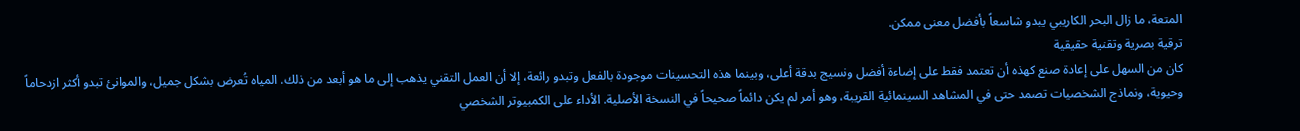المتعة، ما زال البحر الكاريبي يبدو شاسعاً بأفضل معنى ممكن.
ترقية بصرية وتقنية حقيقية
كان من السهل على إعادة صنع كهذه أن تعتمد فقط على إضاءة أفضل ونسيج بدقة أعلى، وبينما هذه التحسينات موجودة بالفعل وتبدو رائعة، إلا أن العمل التقني يذهب إلى ما هو أبعد من ذلك. المياه تُعرض بشكل جميل، والموانئ تبدو أكثر ازدحاماً وحيوية، ونماذج الشخصيات تصمد حتى في المشاهد السينمائية القريبة، وهو أمر لم يكن دائماً صحيحاً في النسخة الأصلية. الأداء على الكمبيوتر الشخصي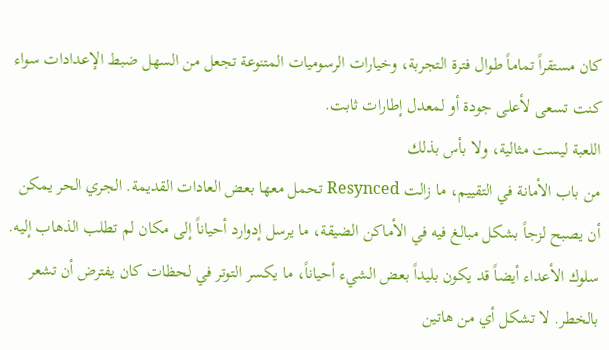كان مستقراً تماماً طوال فترة التجربة، وخيارات الرسوميات المتنوعة تجعل من السهل ضبط الإعدادات سواء كنت تسعى لأعلى جودة أو لمعدل إطارات ثابت.
اللعبة ليست مثالية، ولا بأس بذلك
من باب الأمانة في التقييم، ما زالت Resynced تحمل معها بعض العادات القديمة. الجري الحر يمكن أن يصبح لزجاً بشكل مبالغ فيه في الأماكن الضيقة، ما يرسل إدوارد أحياناً إلى مكان لم تطلب الذهاب إليه. سلوك الأعداء أيضاً قد يكون بليداً بعض الشيء أحياناً، ما يكسر التوتر في لحظات كان يفترض أن تشعر بالخطر. لا تشكل أي من هاتين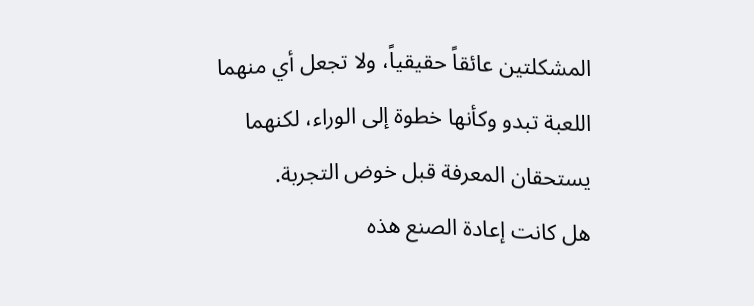المشكلتين عائقاً حقيقياً، ولا تجعل أي منهما اللعبة تبدو وكأنها خطوة إلى الوراء، لكنهما يستحقان المعرفة قبل خوض التجربة.
هل كانت إعادة الصنع هذه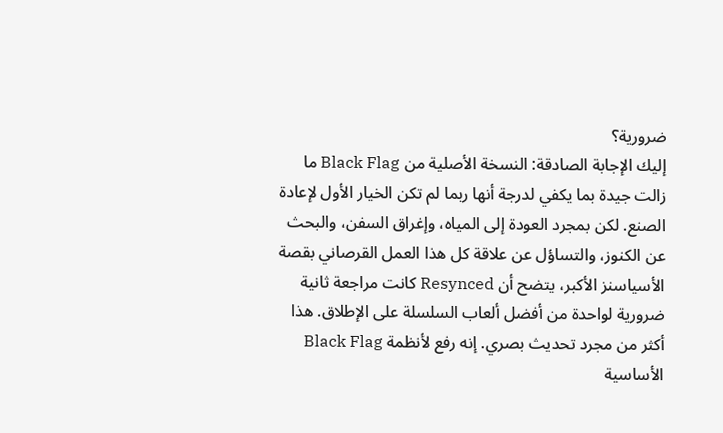ضرورية؟
إليك الإجابة الصادقة: النسخة الأصلية من Black Flag ما زالت جيدة بما يكفي لدرجة أنها ربما لم تكن الخيار الأول لإعادة الصنع. لكن بمجرد العودة إلى المياه، وإغراق السفن، والبحث عن الكنوز، والتساؤل عن علاقة كل هذا العمل القرصاني بقصة الأسياسنز الأكبر، يتضح أن Resynced كانت مراجعة ثانية ضرورية لواحدة من أفضل ألعاب السلسلة على الإطلاق. هذا أكثر من مجرد تحديث بصري. إنه رفع لأنظمة Black Flag الأساسية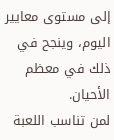إلى مستوى معايير اليوم، وينجح في ذلك في معظم الأحيان.
لمن تناسب اللعبة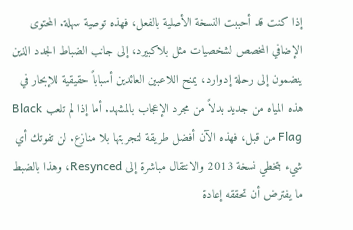إذا كنت قد أحببت النسخة الأصلية بالفعل، فهذه توصية سهلة. المحتوى الإضافي المخصص لشخصيات مثل بلاكبيرد، إلى جانب الضباط الجدد الذين ينضمون إلى رحلة إدوارد، يمنح اللاعبين العائدين أسباباً حقيقية للإبحار في هذه المياه من جديد بدلاً من مجرد الإعجاب بالمشهد. أما إذا لم تلعب Black Flag من قبل، فهذه الآن أفضل طريقة لتجربتها بلا منازع. لن تفوتك أي شيء بتخطي نسخة 2013 والانتقال مباشرة إلى Resynced، وهذا بالضبط ما يفترض أن تحققه إعادة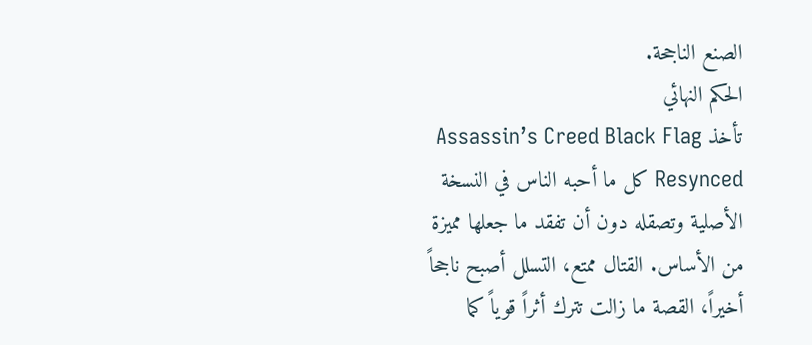الصنع الناجحة.
الحكم النهائي
تأخذ Assassin’s Creed Black Flag Resynced كل ما أحبه الناس في النسخة الأصلية وتصقله دون أن تفقد ما جعلها مميزة من الأساس. القتال ممتع، التسلل أصبح ناجحاً أخيراً، القصة ما زالت تترك أثراً قوياً كما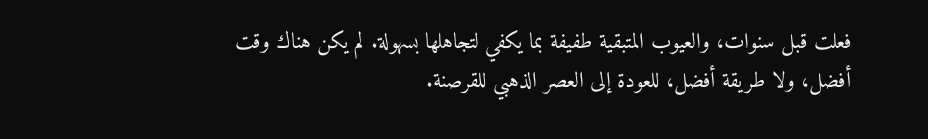فعلت قبل سنوات، والعيوب المتبقية طفيفة بما يكفي لتجاهلها بسهولة. لم يكن هناك وقت أفضل، ولا طريقة أفضل، للعودة إلى العصر الذهبي للقرصنة.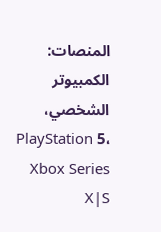المنصات: الكمبيوتر الشخصي، PlayStation 5، Xbox Series X|S